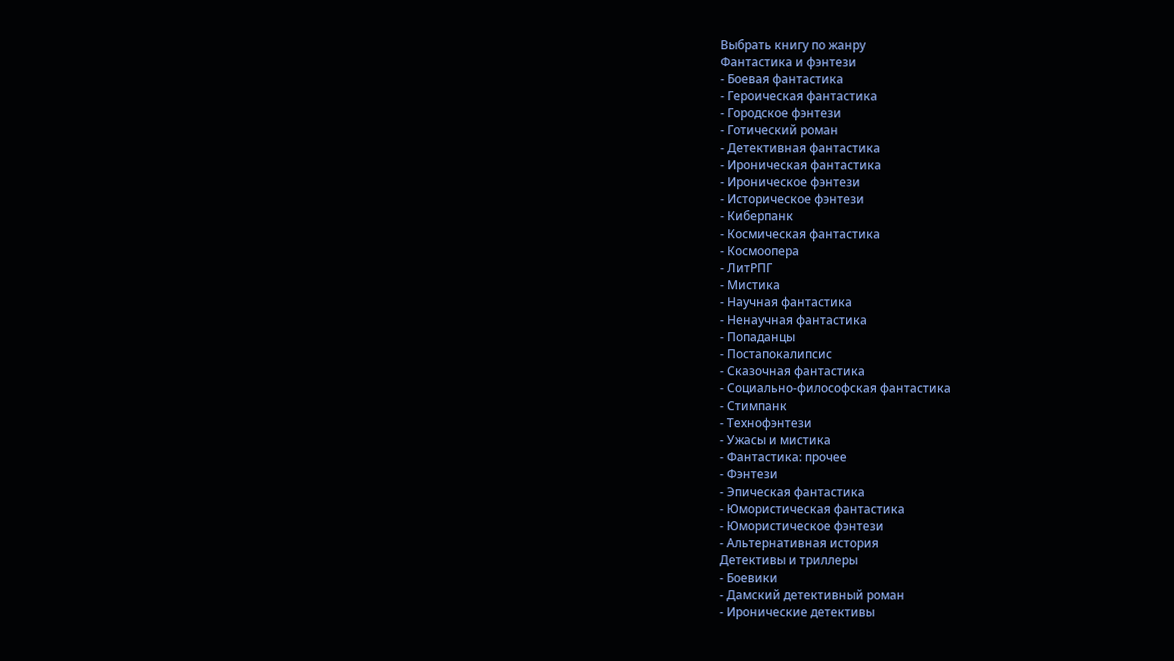Выбрать книгу по жанру
Фантастика и фэнтези
- Боевая фантастика
- Героическая фантастика
- Городское фэнтези
- Готический роман
- Детективная фантастика
- Ироническая фантастика
- Ироническое фэнтези
- Историческое фэнтези
- Киберпанк
- Космическая фантастика
- Космоопера
- ЛитРПГ
- Мистика
- Научная фантастика
- Ненаучная фантастика
- Попаданцы
- Постапокалипсис
- Сказочная фантастика
- Социально-философская фантастика
- Стимпанк
- Технофэнтези
- Ужасы и мистика
- Фантастика: прочее
- Фэнтези
- Эпическая фантастика
- Юмористическая фантастика
- Юмористическое фэнтези
- Альтернативная история
Детективы и триллеры
- Боевики
- Дамский детективный роман
- Иронические детективы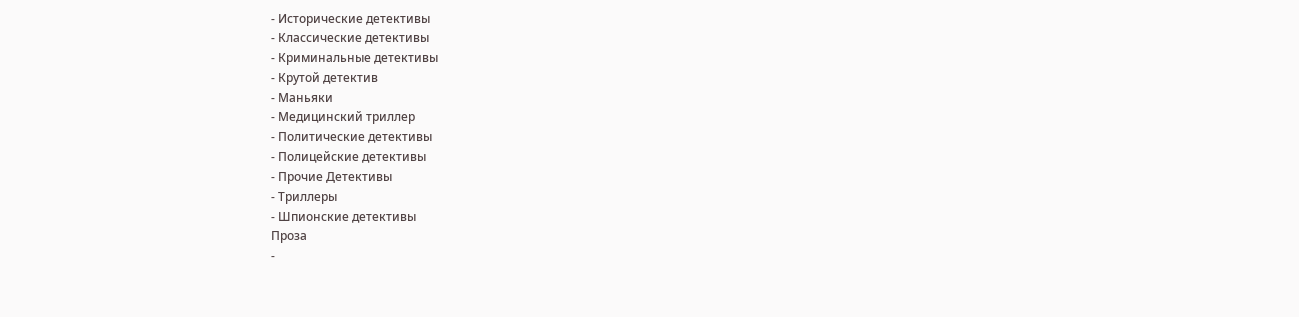- Исторические детективы
- Классические детективы
- Криминальные детективы
- Крутой детектив
- Маньяки
- Медицинский триллер
- Политические детективы
- Полицейские детективы
- Прочие Детективы
- Триллеры
- Шпионские детективы
Проза
-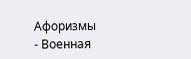Афоризмы
- Военная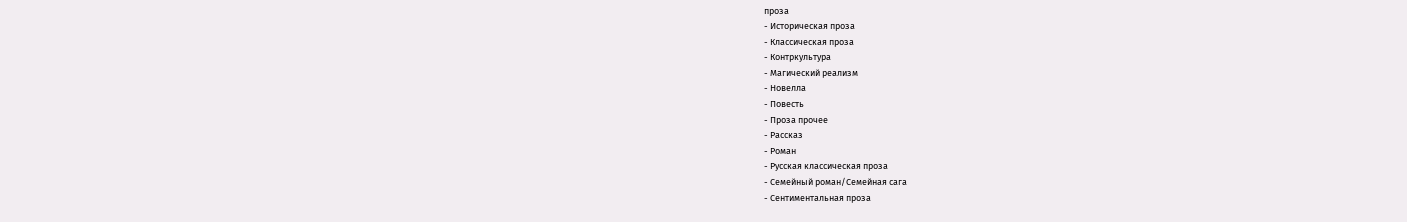проза
- Историческая проза
- Классическая проза
- Контркультура
- Магический реализм
- Новелла
- Повесть
- Проза прочее
- Рассказ
- Роман
- Русская классическая проза
- Семейный роман/Семейная сага
- Сентиментальная проза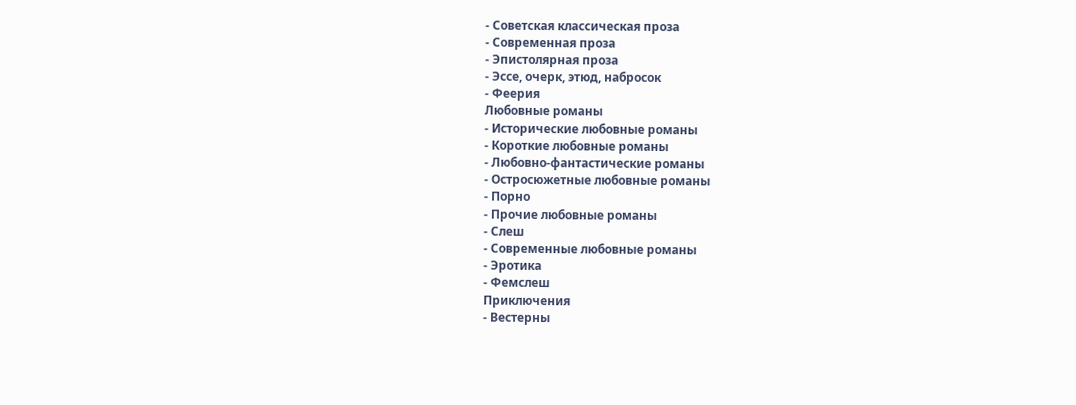- Советская классическая проза
- Современная проза
- Эпистолярная проза
- Эссе, очерк, этюд, набросок
- Феерия
Любовные романы
- Исторические любовные романы
- Короткие любовные романы
- Любовно-фантастические романы
- Остросюжетные любовные романы
- Порно
- Прочие любовные романы
- Слеш
- Современные любовные романы
- Эротика
- Фемслеш
Приключения
- Вестерны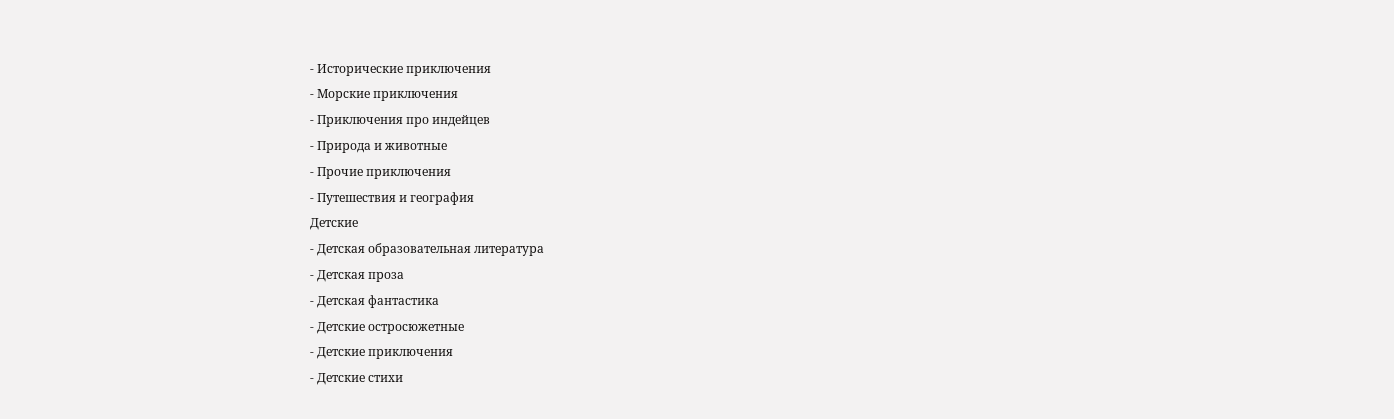- Исторические приключения
- Морские приключения
- Приключения про индейцев
- Природа и животные
- Прочие приключения
- Путешествия и география
Детские
- Детская образовательная литература
- Детская проза
- Детская фантастика
- Детские остросюжетные
- Детские приключения
- Детские стихи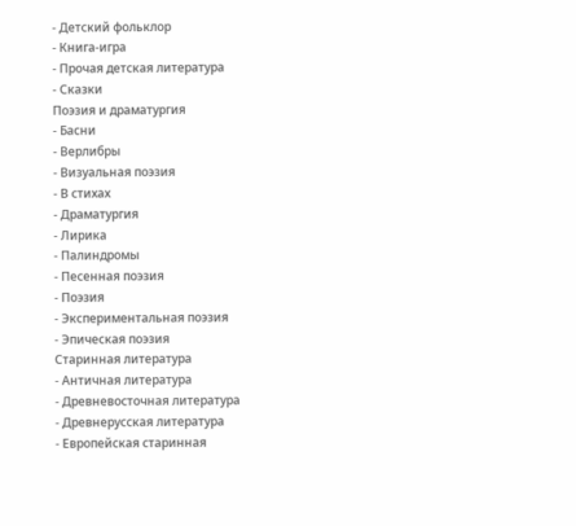- Детский фольклор
- Книга-игра
- Прочая детская литература
- Сказки
Поэзия и драматургия
- Басни
- Верлибры
- Визуальная поэзия
- В стихах
- Драматургия
- Лирика
- Палиндромы
- Песенная поэзия
- Поэзия
- Экспериментальная поэзия
- Эпическая поэзия
Старинная литература
- Античная литература
- Древневосточная литература
- Древнерусская литература
- Европейская старинная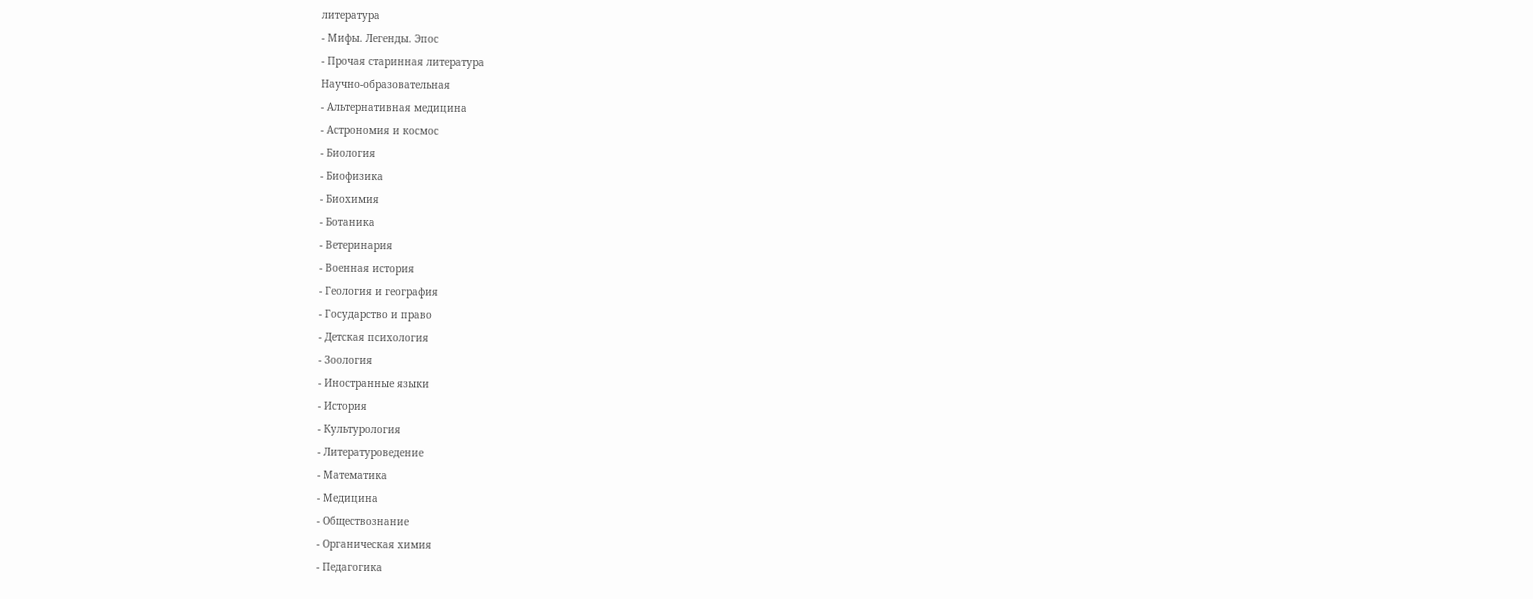литература
- Мифы. Легенды. Эпос
- Прочая старинная литература
Научно-образовательная
- Альтернативная медицина
- Астрономия и космос
- Биология
- Биофизика
- Биохимия
- Ботаника
- Ветеринария
- Военная история
- Геология и география
- Государство и право
- Детская психология
- Зоология
- Иностранные языки
- История
- Культурология
- Литературоведение
- Математика
- Медицина
- Обществознание
- Органическая химия
- Педагогика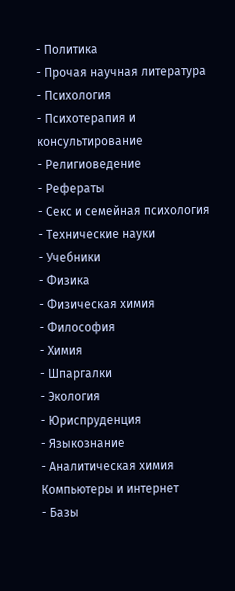- Политика
- Прочая научная литература
- Психология
- Психотерапия и консультирование
- Религиоведение
- Рефераты
- Секс и семейная психология
- Технические науки
- Учебники
- Физика
- Физическая химия
- Философия
- Химия
- Шпаргалки
- Экология
- Юриспруденция
- Языкознание
- Аналитическая химия
Компьютеры и интернет
- Базы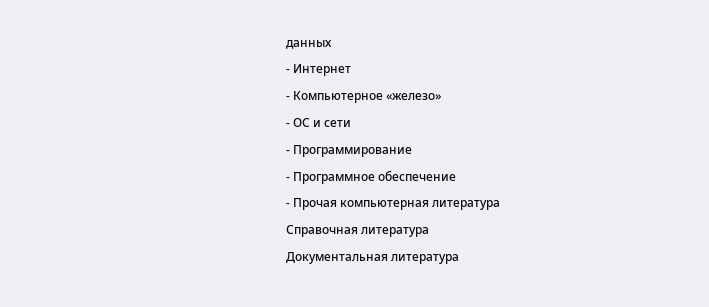данных
- Интернет
- Компьютерное «железо»
- ОС и сети
- Программирование
- Программное обеспечение
- Прочая компьютерная литература
Справочная литература
Документальная литература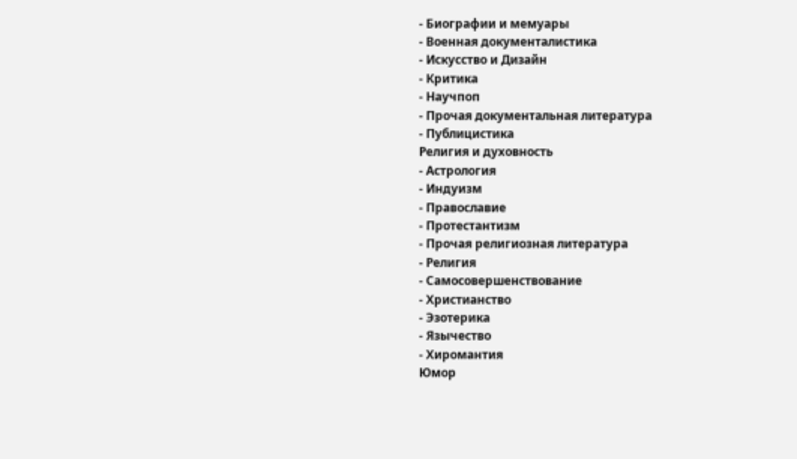- Биографии и мемуары
- Военная документалистика
- Искусство и Дизайн
- Критика
- Научпоп
- Прочая документальная литература
- Публицистика
Религия и духовность
- Астрология
- Индуизм
- Православие
- Протестантизм
- Прочая религиозная литература
- Религия
- Самосовершенствование
- Христианство
- Эзотерика
- Язычество
- Хиромантия
Юмор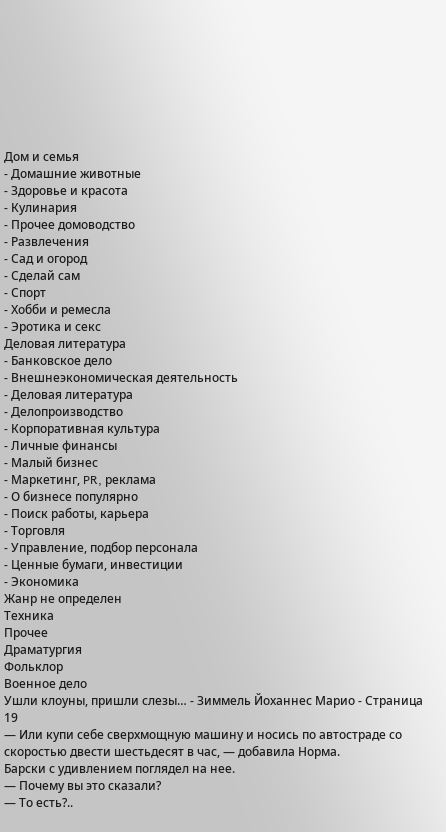Дом и семья
- Домашние животные
- Здоровье и красота
- Кулинария
- Прочее домоводство
- Развлечения
- Сад и огород
- Сделай сам
- Спорт
- Хобби и ремесла
- Эротика и секс
Деловая литература
- Банковское дело
- Внешнеэкономическая деятельность
- Деловая литература
- Делопроизводство
- Корпоративная культура
- Личные финансы
- Малый бизнес
- Маркетинг, PR, реклама
- О бизнесе популярно
- Поиск работы, карьера
- Торговля
- Управление, подбор персонала
- Ценные бумаги, инвестиции
- Экономика
Жанр не определен
Техника
Прочее
Драматургия
Фольклор
Военное дело
Ушли клоуны, пришли слезы… - Зиммель Йоханнес Марио - Страница 19
— Или купи себе сверхмощную машину и носись по автостраде со скоростью двести шестьдесят в час, — добавила Норма.
Барски с удивлением поглядел на нее.
— Почему вы это сказали?
— То есть?..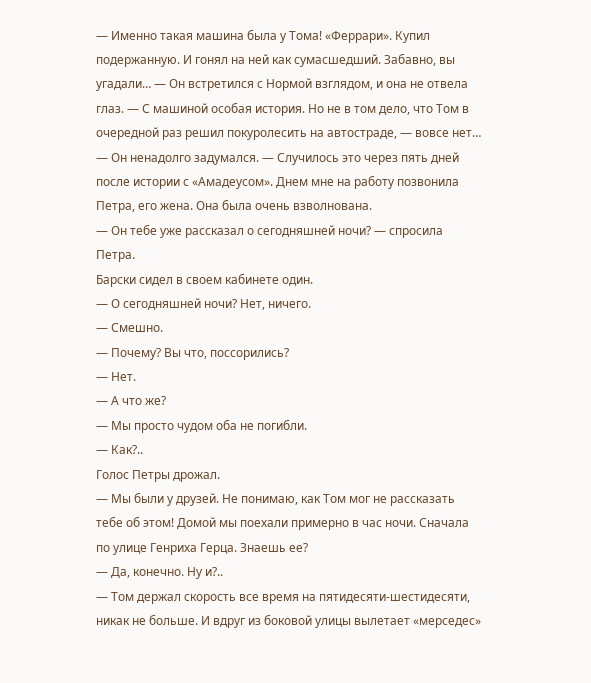— Именно такая машина была у Тома! «Феррари». Купил подержанную. И гонял на ней как сумасшедший. Забавно, вы угадали… — Он встретился с Нормой взглядом, и она не отвела глаз. — С машиной особая история. Но не в том дело, что Том в очередной раз решил покуролесить на автостраде, — вовсе нет… — Он ненадолго задумался. — Случилось это через пять дней после истории с «Амадеусом». Днем мне на работу позвонила Петра, его жена. Она была очень взволнована.
— Он тебе уже рассказал о сегодняшней ночи? — спросила Петра.
Барски сидел в своем кабинете один.
— О сегодняшней ночи? Нет, ничего.
— Смешно.
— Почему? Вы что, поссорились?
— Нет.
— А что же?
— Мы просто чудом оба не погибли.
— Как?..
Голос Петры дрожал.
— Мы были у друзей. Не понимаю, как Том мог не рассказать тебе об этом! Домой мы поехали примерно в час ночи. Сначала по улице Генриха Герца. Знаешь ее?
— Да, конечно. Ну и?..
— Том держал скорость все время на пятидесяти-шестидесяти, никак не больше. И вдруг из боковой улицы вылетает «мерседес»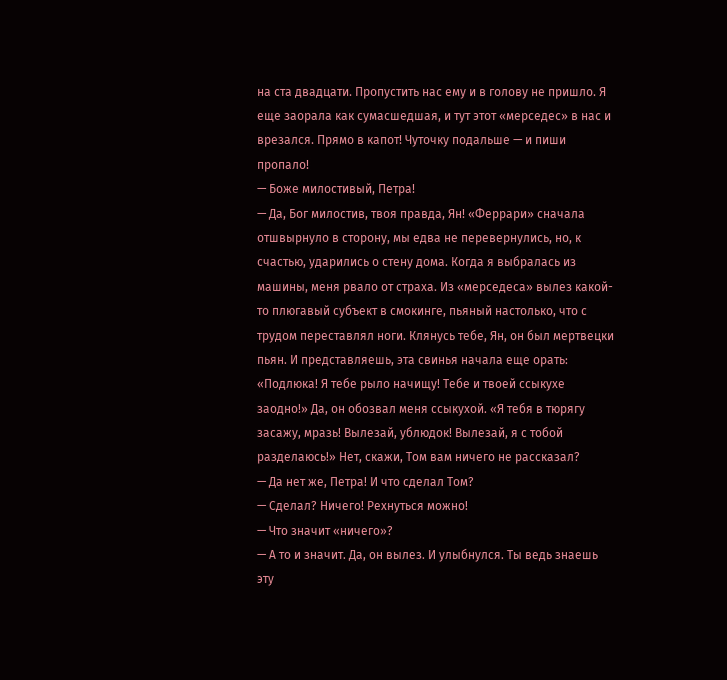на ста двадцати. Пропустить нас ему и в голову не пришло. Я еще заорала как сумасшедшая, и тут этот «мерседес» в нас и врезался. Прямо в капот! Чуточку подальше — и пиши пропало!
— Боже милостивый, Петра!
— Да, Бог милостив, твоя правда, Ян! «Феррари» сначала отшвырнуло в сторону, мы едва не перевернулись, но, к счастью, ударились о стену дома. Когда я выбралась из машины, меня рвало от страха. Из «мерседеса» вылез какой-то плюгавый субъект в смокинге, пьяный настолько, что с трудом переставлял ноги. Клянусь тебе, Ян, он был мертвецки пьян. И представляешь, эта свинья начала еще орать: «Подлюка! Я тебе рыло начищу! Тебе и твоей ссыкухе заодно!» Да, он обозвал меня ссыкухой. «Я тебя в тюрягу засажу, мразь! Вылезай, ублюдок! Вылезай, я с тобой разделаюсь!» Нет, скажи, Том вам ничего не рассказал?
— Да нет же, Петра! И что сделал Том?
— Сделал? Ничего! Рехнуться можно!
— Что значит «ничего»?
— А то и значит. Да, он вылез. И улыбнулся. Ты ведь знаешь эту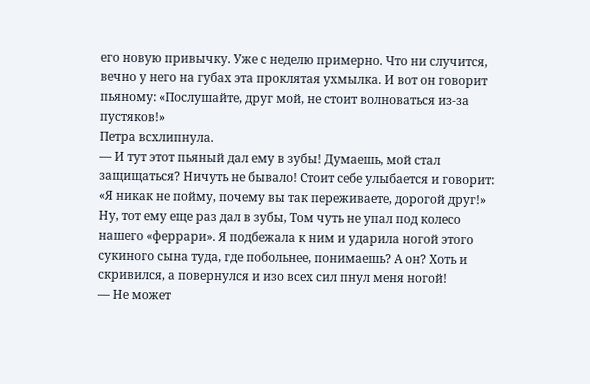его новую привычку. Уже с неделю примерно. Что ни случится, вечно у него на губах эта проклятая ухмылка. И вот он говорит пьяному: «Послушайте, друг мой, не стоит волноваться из-за пустяков!»
Петра всхлипнула.
— И тут этот пьяный дал ему в зубы! Думаешь, мой стал защищаться? Ничуть не бывало! Стоит себе улыбается и говорит: «Я никак не пойму, почему вы так переживаете, дорогой друг!» Ну, тот ему еще раз дал в зубы, Том чуть не упал под колесо нашего «феррари». Я подбежала к ним и ударила ногой этого сукиного сына туда, где побольнее, понимаешь? А он? Хоть и скривился, а повернулся и изо всех сил пнул меня ногой!
— Не может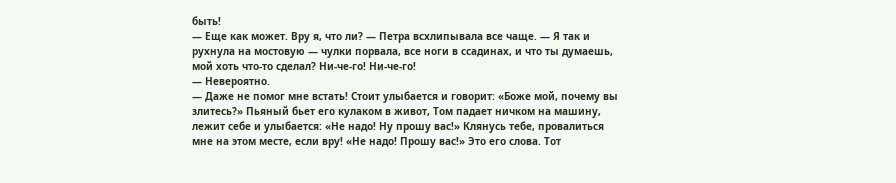быть!
— Еще как может. Вру я, что ли? — Петра всхлипывала все чаще. — Я так и рухнула на мостовую — чулки порвала, все ноги в ссадинах, и что ты думаешь, мой хоть что-то сделал? Ни-че-го! Ни-че-го!
— Невероятно.
— Даже не помог мне встать! Стоит улыбается и говорит: «Боже мой, почему вы злитесь?» Пьяный бьет его кулаком в живот, Том падает ничком на машину, лежит себе и улыбается: «Не надо! Ну прошу вас!» Клянусь тебе, провалиться мне на этом месте, если вру! «Не надо! Прошу вас!» Это его слова. Тот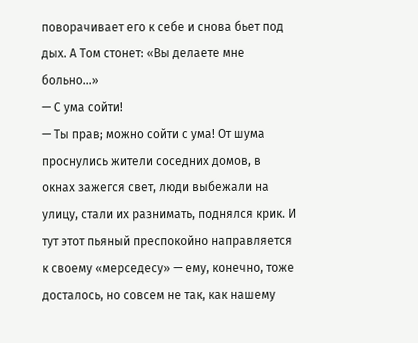поворачивает его к себе и снова бьет под дых. А Том стонет: «Вы делаете мне больно…»
— С ума сойти!
— Ты прав; можно сойти с ума! От шума проснулись жители соседних домов, в окнах зажегся свет, люди выбежали на улицу, стали их разнимать, поднялся крик. И тут этот пьяный преспокойно направляется к своему «мерседесу» — ему, конечно, тоже досталось, но совсем не так, как нашему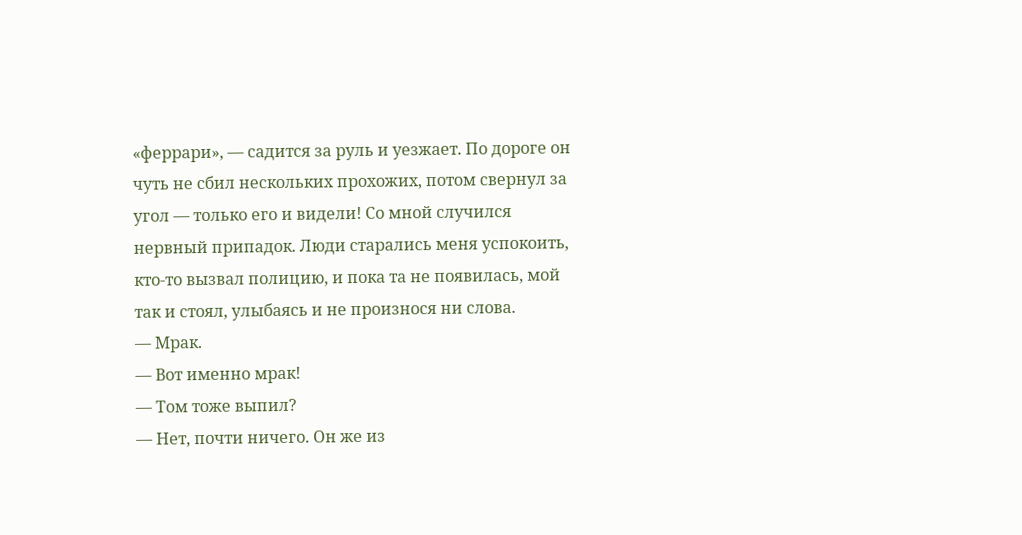«феррари», — садится за руль и уезжает. По дороге он чуть не сбил нескольких прохожих, потом свернул за угол — только его и видели! Со мной случился нервный припадок. Люди старались меня успокоить, кто-то вызвал полицию, и пока та не появилась, мой так и стоял, улыбаясь и не произнося ни слова.
— Мрак.
— Вот именно мрак!
— Том тоже выпил?
— Нет, почти ничего. Он же из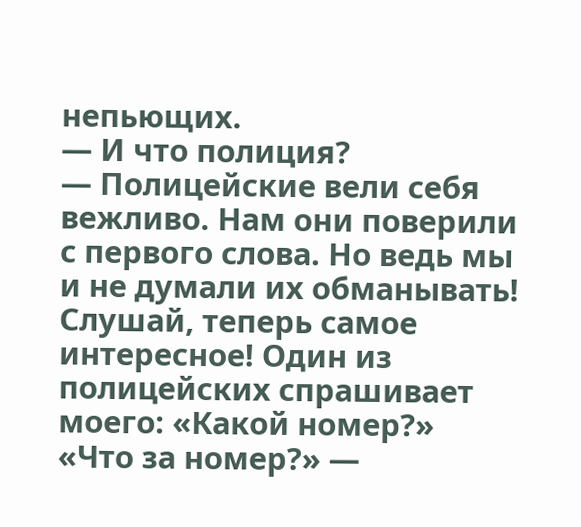непьющих.
— И что полиция?
— Полицейские вели себя вежливо. Нам они поверили с первого слова. Но ведь мы и не думали их обманывать! Слушай, теперь самое интересное! Один из полицейских спрашивает моего: «Какой номер?» «Что за номер?» —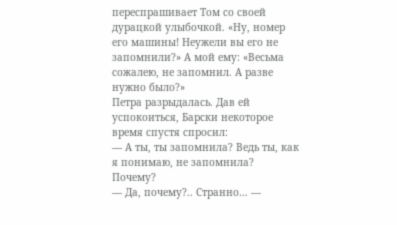переспрашивает Том со своей дурацкой улыбочкой. «Ну, номер его машины! Неужели вы его не запомнили?» А мой ему: «Весьма сожалею, не запомнил. А разве нужно было?»
Петра разрыдалась. Дав ей успокоиться, Барски некоторое время спустя спросил:
— А ты, ты запомнила? Ведь ты, как я понимаю, не запомнила? Почему?
— Да, почему?.. Странно… —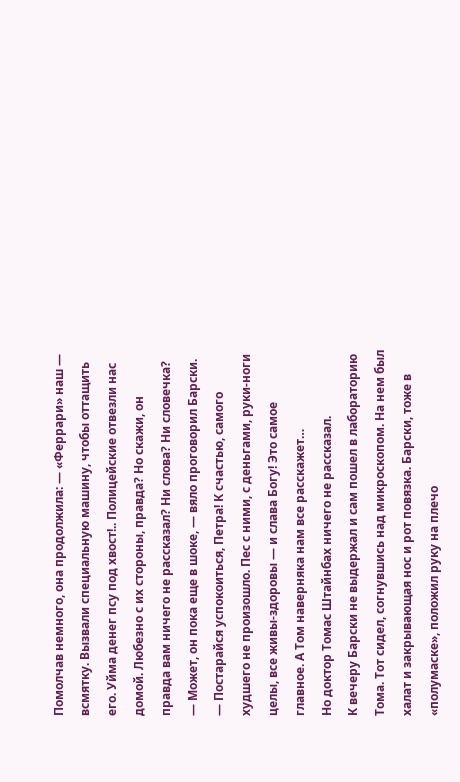Помолчав немного, она продолжила: — «Феррари» наш — всмятку. Вызвали специальную машину, чтобы оттащить его. Уйма денег псу под хвост!.. Полицейские отвезли нас домой. Любезно с их стороны, правда? Но скажи, он правда вам ничего не рассказал? Ни слова? Ни словечка?
— Может, он пока еще в шоке, — вяло проговорил Барски. — Постарайся успокоиться, Петра! К счастью, самого худшего не произошло. Пес с ними, с деньгами, руки-ноги целы, все живы-здоровы — и слава Богу! Это самое главное. А Том наверняка нам все расскажет…
Но доктор Томас Штайнбах ничего не рассказал.
К вечеру Барски не выдержал и сам пошел в лабораторию Тома. Тот сидел, согнувшись над микроскопом. На нем был халат и закрывающая нос и рот повязка. Барски, тоже в «полумаске», положил руку на плечо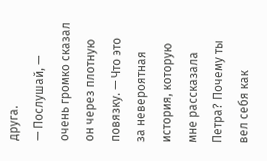друга.
— Послушай, — очень громко сказал он через плотную повязку. — Что это за невероятная история, которую мне рассказала Петра? Почему ты вел себя как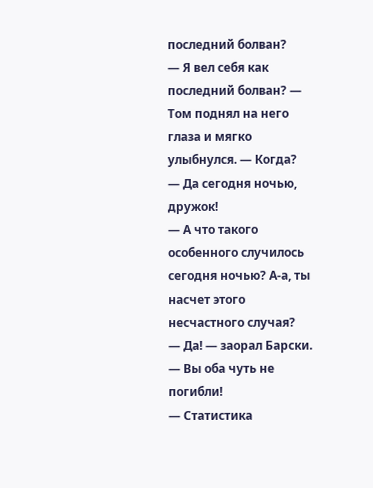последний болван?
— Я вел себя как последний болван? — Том поднял на него глаза и мягко улыбнулся. — Когда?
— Да сегодня ночью, дружок!
— А что такого особенного случилось сегодня ночью? А-а, ты насчет этого несчастного случая?
— Да! — заорал Барски. — Вы оба чуть не погибли!
— Статистика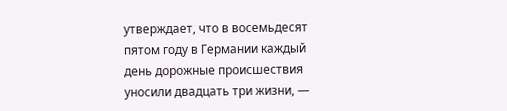утверждает, что в восемьдесят пятом году в Германии каждый день дорожные происшествия уносили двадцать три жизни, —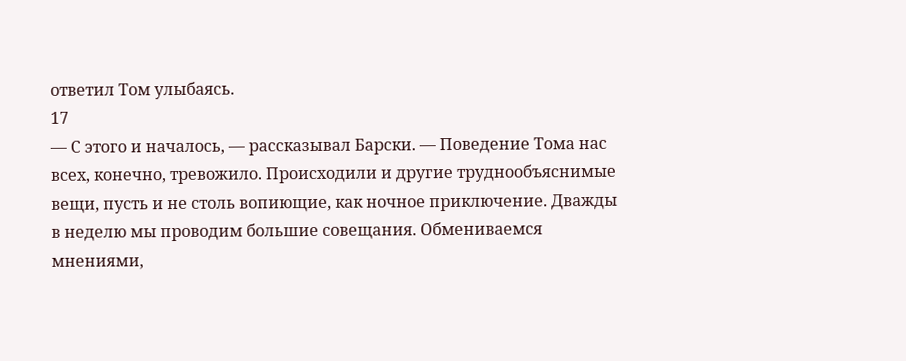ответил Том улыбаясь.
17
— С этого и началось, — рассказывал Барски. — Поведение Тома нас всех, конечно, тревожило. Происходили и другие труднообъяснимые вещи, пусть и не столь вопиющие, как ночное приключение. Дважды в неделю мы проводим большие совещания. Обмениваемся мнениями,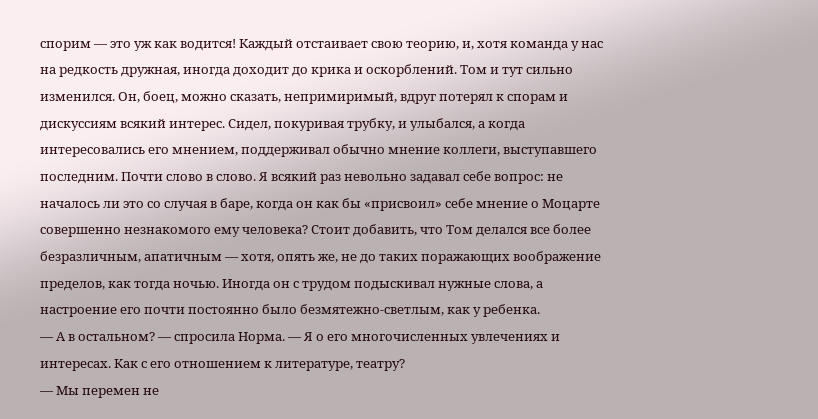спорим — это уж как водится! Каждый отстаивает свою теорию, и, хотя команда у нас на редкость дружная, иногда доходит до крика и оскорблений. Том и тут сильно изменился. Он, боец, можно сказать, непримиримый, вдруг потерял к спорам и дискуссиям всякий интерес. Сидел, покуривая трубку, и улыбался, а когда интересовались его мнением, поддерживал обычно мнение коллеги, выступавшего последним. Почти слово в слово. Я всякий раз невольно задавал себе вопрос: не началось ли это со случая в баре, когда он как бы «присвоил» себе мнение о Моцарте совершенно незнакомого ему человека? Стоит добавить, что Том делался все более безразличным, апатичным — хотя, опять же, не до таких поражающих воображение пределов, как тогда ночью. Иногда он с трудом подыскивал нужные слова, а настроение его почти постоянно было безмятежно-светлым, как у ребенка.
— А в остальном? — спросила Норма. — Я о его многочисленных увлечениях и интересах. Как с его отношением к литературе, театру?
— Мы перемен не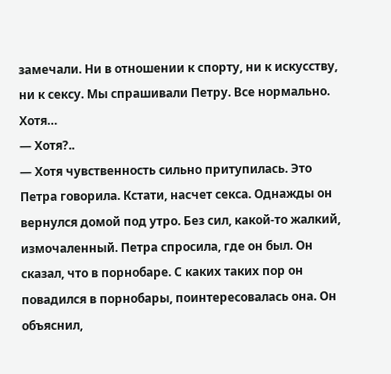замечали. Ни в отношении к спорту, ни к искусству, ни к сексу. Мы спрашивали Петру. Все нормально. Хотя…
— Хотя?..
— Хотя чувственность сильно притупилась. Это Петра говорила. Кстати, насчет секса. Однажды он вернулся домой под утро. Без сил, какой-то жалкий, измочаленный. Петра спросила, где он был. Он сказал, что в порнобаре. С каких таких пор он повадился в порнобары, поинтересовалась она. Он объяснил,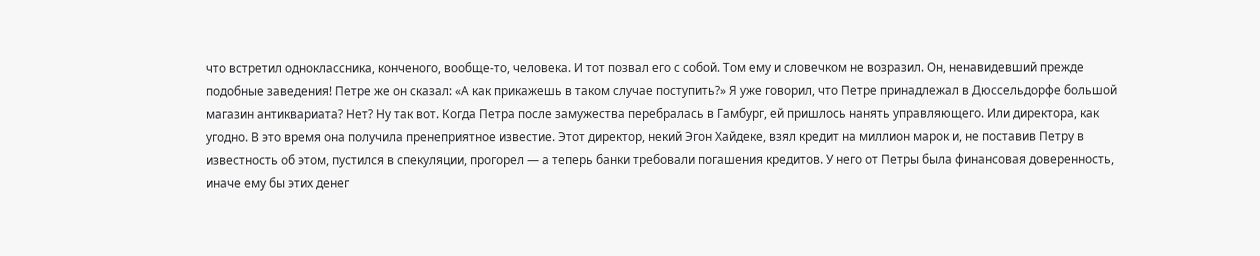что встретил одноклассника, конченого, вообще-то, человека. И тот позвал его с собой. Том ему и словечком не возразил. Он, ненавидевший прежде подобные заведения! Петре же он сказал: «А как прикажешь в таком случае поступить?» Я уже говорил, что Петре принадлежал в Дюссельдорфе большой магазин антиквариата? Нет? Ну так вот. Когда Петра после замужества перебралась в Гамбург, ей пришлось нанять управляющего. Или директора, как угодно. В это время она получила пренеприятное известие. Этот директор, некий Эгон Хайдеке, взял кредит на миллион марок и, не поставив Петру в известность об этом, пустился в спекуляции, прогорел — а теперь банки требовали погашения кредитов. У него от Петры была финансовая доверенность, иначе ему бы этих денег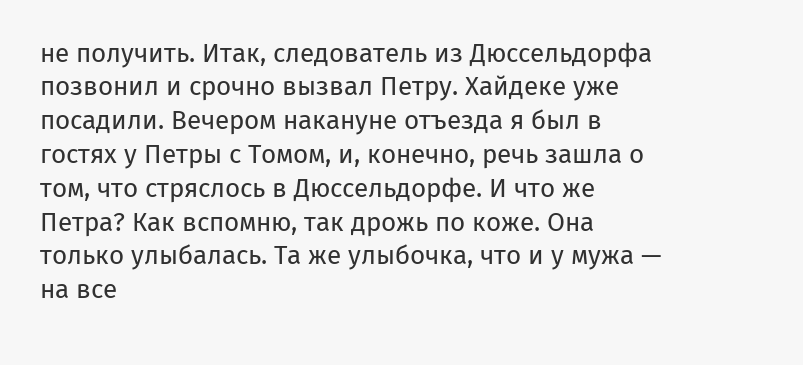не получить. Итак, следователь из Дюссельдорфа позвонил и срочно вызвал Петру. Хайдеке уже посадили. Вечером накануне отъезда я был в гостях у Петры с Томом, и, конечно, речь зашла о том, что стряслось в Дюссельдорфе. И что же Петра? Как вспомню, так дрожь по коже. Она только улыбалась. Та же улыбочка, что и у мужа — на все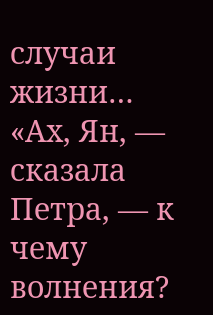случаи жизни… «Ах, Ян, — сказала Петра, — к чему волнения?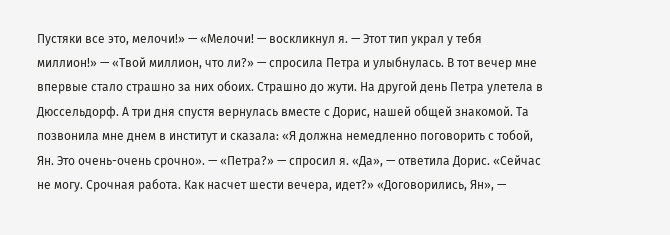Пустяки все это, мелочи!» — «Мелочи! — воскликнул я. — Этот тип украл у тебя миллион!» — «Твой миллион, что ли?» — спросила Петра и улыбнулась. В тот вечер мне впервые стало страшно за них обоих. Страшно до жути. На другой день Петра улетела в Дюссельдорф. А три дня спустя вернулась вместе с Дорис, нашей общей знакомой. Та позвонила мне днем в институт и сказала: «Я должна немедленно поговорить с тобой, Ян. Это очень-очень срочно». — «Петра?» — спросил я. «Да», — ответила Дорис. «Сейчас не могу. Срочная работа. Как насчет шести вечера, идет?» «Договорились, Ян», —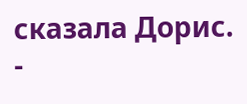сказала Дорис.
-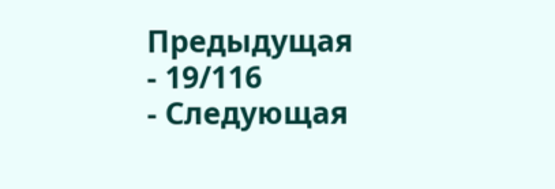Предыдущая
- 19/116
- Следующая